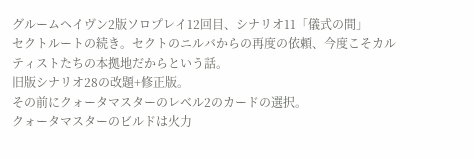グルームヘイヴン2版ソロプレイ12回目、シナリオ11「儀式の間」
セクトルートの続き。セクトのニルバからの再度の依頼、今度こそカルティストたちの本拠地だからという話。
旧版シナリオ28の改題+修正版。
その前にクォータマスターのレベル2のカードの選択。
クォータマスターのビルドは火力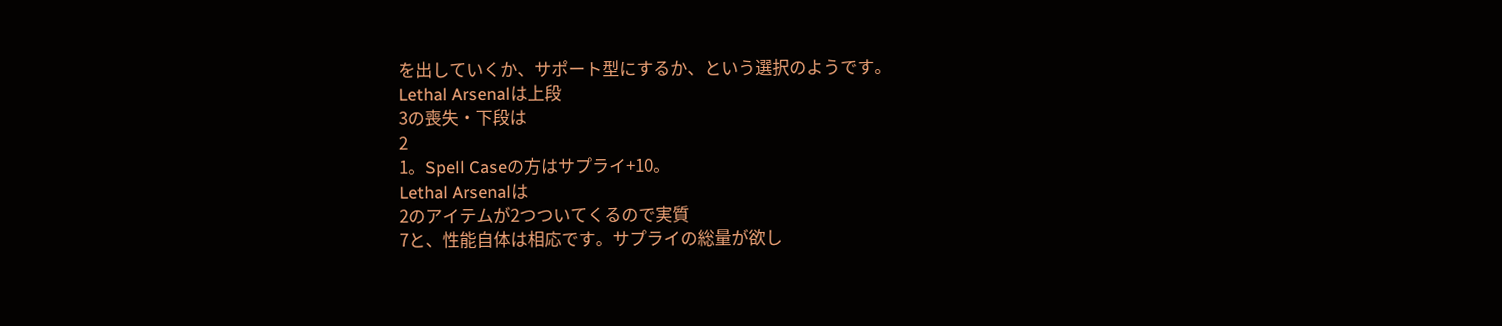を出していくか、サポート型にするか、という選択のようです。
Lethal Arsenalは上段
3の喪失・下段は
2
1。Spell Caseの方はサプライ+10。
Lethal Arsenalは
2のアイテムが2つついてくるので実質
7と、性能自体は相応です。サプライの総量が欲し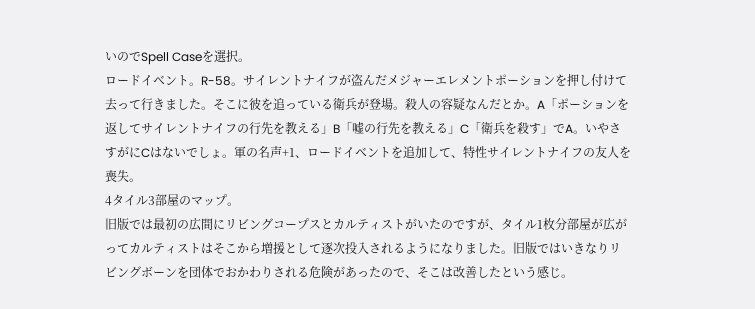いのでSpell Caseを選択。
ロードイベント。R-58。サイレントナイフが盗んだメジャーエレメントポーションを押し付けて去って行きました。そこに彼を追っている衛兵が登場。殺人の容疑なんだとか。A「ポーションを返してサイレントナイフの行先を教える」B「嘘の行先を教える」C「衛兵を殺す」でA。いやさすがにCはないでしょ。軍の名声+1、ロードイベントを追加して、特性サイレントナイフの友人を喪失。
4タイル3部屋のマップ。
旧版では最初の広間にリビングコープスとカルティストがいたのですが、タイル1枚分部屋が広がってカルティストはそこから増援として逐次投入されるようになりました。旧版ではいきなりリビングボーンを団体でおかわりされる危険があったので、そこは改善したという感じ。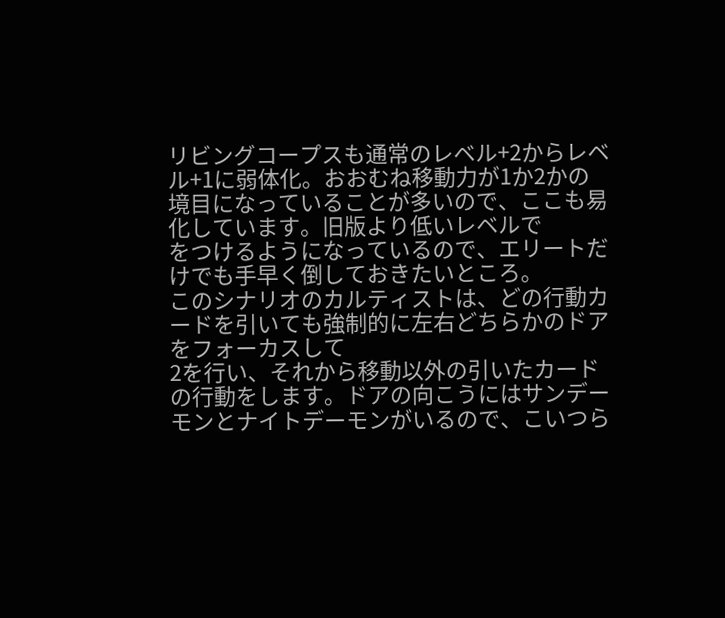リビングコープスも通常のレベル+2からレベル+1に弱体化。おおむね移動力が1か2かの境目になっていることが多いので、ここも易化しています。旧版より低いレベルで
をつけるようになっているので、エリートだけでも手早く倒しておきたいところ。
このシナリオのカルティストは、どの行動カードを引いても強制的に左右どちらかのドアをフォーカスして
2を行い、それから移動以外の引いたカードの行動をします。ドアの向こうにはサンデーモンとナイトデーモンがいるので、こいつら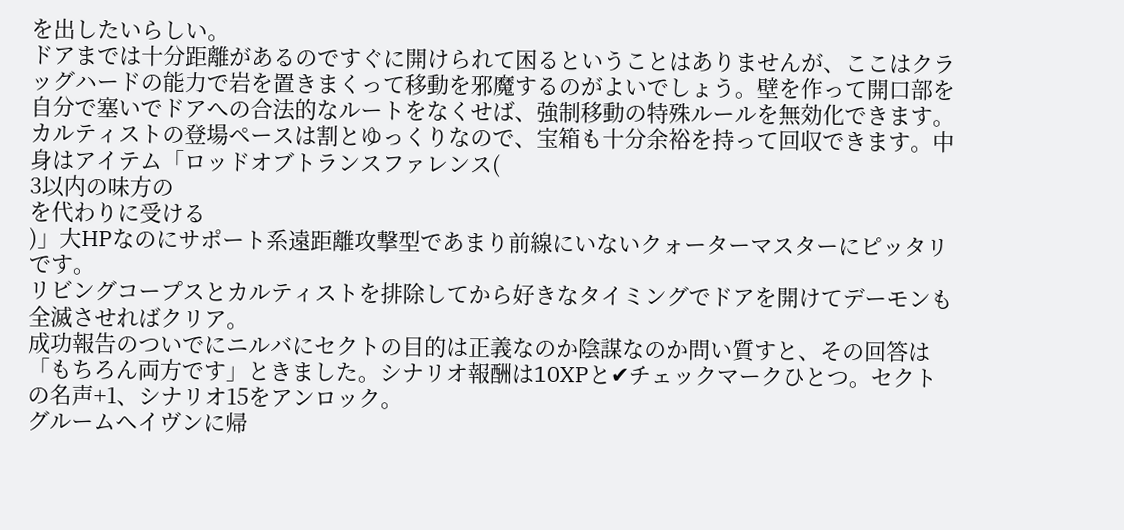を出したいらしい。
ドアまでは十分距離があるのですぐに開けられて困るということはありませんが、ここはクラッグハードの能力で岩を置きまくって移動を邪魔するのがよいでしょう。壁を作って開口部を自分で塞いでドアへの合法的なルートをなくせば、強制移動の特殊ルールを無効化できます。
カルティストの登場ペースは割とゆっくりなので、宝箱も十分余裕を持って回収できます。中身はアイテム「ロッドオブトランスファレンス(
3以内の味方の
を代わりに受ける
)」大HPなのにサポート系遠距離攻撃型であまり前線にいないクォーターマスターにピッタリです。
リビングコープスとカルティストを排除してから好きなタイミングでドアを開けてデーモンも全滅させればクリア。
成功報告のついでにニルバにセクトの目的は正義なのか陰謀なのか問い質すと、その回答は「もちろん両方です」ときました。シナリオ報酬は10XPと✔チェックマークひとつ。セクトの名声+1、シナリオ15をアンロック。
グルームヘイヴンに帰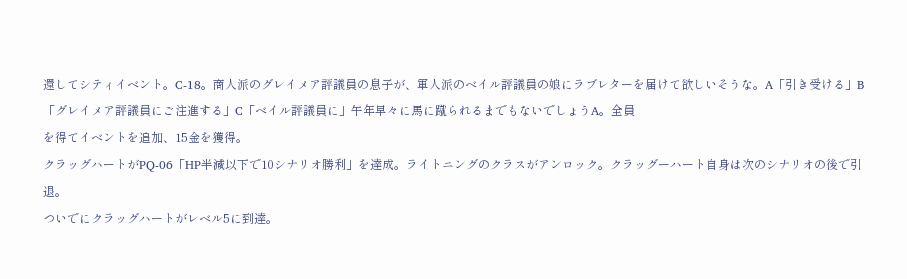還してシティイベント。C-18。商人派のグレイメア評議員の息子が、軍人派のベイル評議員の娘にラブレターを届けて欲しいそうな。A「引き受ける」B「グレイメア評議員にご注進する」C「ベイル評議員に」午年早々に馬に蹴られるまでもないでしょうA。全員
を得てイベントを追加、15金を獲得。
クラッグハートがPQ-06「HP半減以下で10シナリオ勝利」を達成。ライトニングのクラスがアンロック。クラッグーハート自身は次のシナリオの後で引退。
ついでにクラッグハートがレベル5に到達。